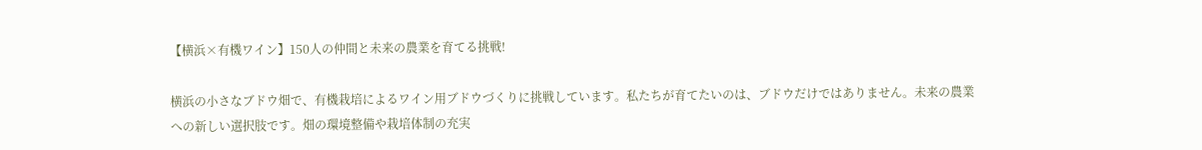【横浜×有機ワイン】150人の仲間と未来の農業を育てる挑戦!

横浜の小さなブドウ畑で、有機栽培によるワイン用ブドウづくりに挑戦しています。私たちが育てたいのは、ブドウだけではありません。未来の農業への新しい選択肢です。畑の環境整備や栽培体制の充実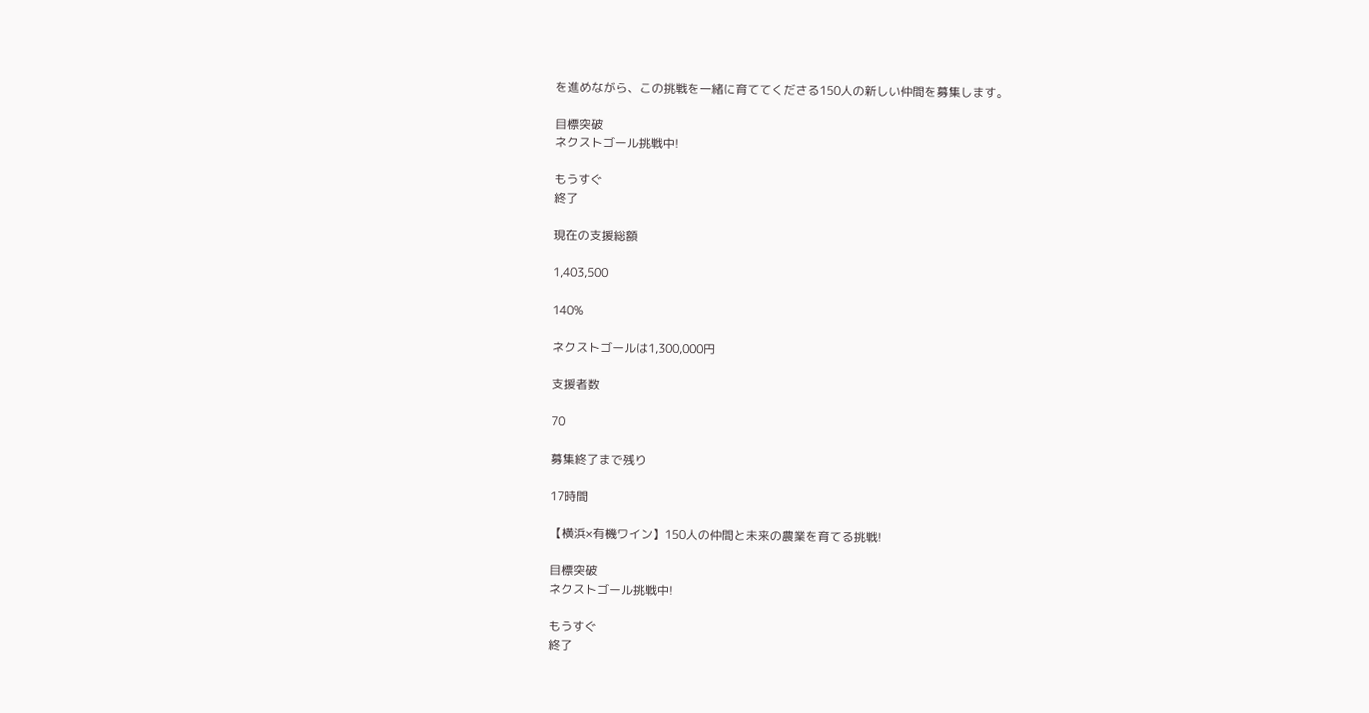を進めながら、この挑戦を一緒に育ててくださる150人の新しい仲間を募集します。

目標突破
ネクストゴール挑戦中!

もうすぐ
終了

現在の支援総額

1,403,500

140%

ネクストゴールは1,300,000円

支援者数

70

募集終了まで残り

17時間

【横浜×有機ワイン】150人の仲間と未来の農業を育てる挑戦!

目標突破
ネクストゴール挑戦中!

もうすぐ
終了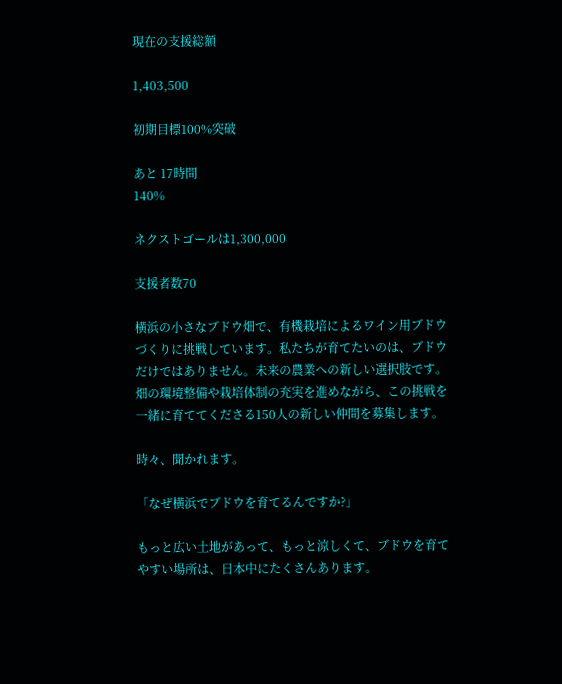現在の支援総額

1,403,500

初期目標100%突破

あと 17時間
140%

ネクストゴールは1,300,000

支援者数70

横浜の小さなブドウ畑で、有機栽培によるワイン用ブドウづくりに挑戦しています。私たちが育てたいのは、ブドウだけではありません。未来の農業への新しい選択肢です。畑の環境整備や栽培体制の充実を進めながら、この挑戦を一緒に育ててくださる150人の新しい仲間を募集します。

時々、聞かれます。

「なぜ横浜でブドウを育てるんですか?」

もっと広い土地があって、もっと涼しくて、ブドウを育てやすい場所は、日本中にたくさんあります。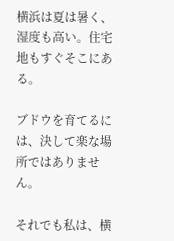横浜は夏は暑く、湿度も高い。住宅地もすぐそこにある。

ブドウを育てるには、決して楽な場所ではありません。

それでも私は、横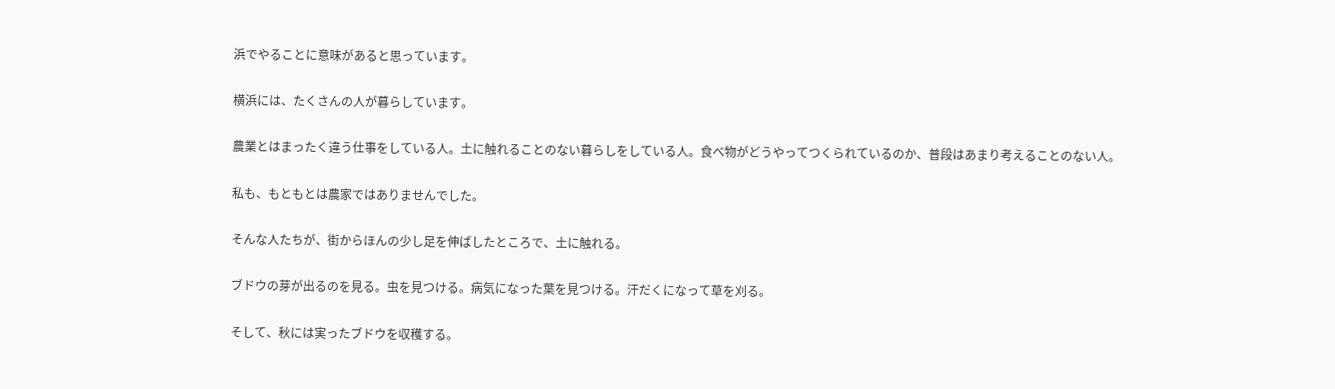浜でやることに意味があると思っています。

横浜には、たくさんの人が暮らしています。

農業とはまったく違う仕事をしている人。土に触れることのない暮らしをしている人。食べ物がどうやってつくられているのか、普段はあまり考えることのない人。

私も、もともとは農家ではありませんでした。

そんな人たちが、街からほんの少し足を伸ばしたところで、土に触れる。

ブドウの芽が出るのを見る。虫を見つける。病気になった葉を見つける。汗だくになって草を刈る。

そして、秋には実ったブドウを収穫する。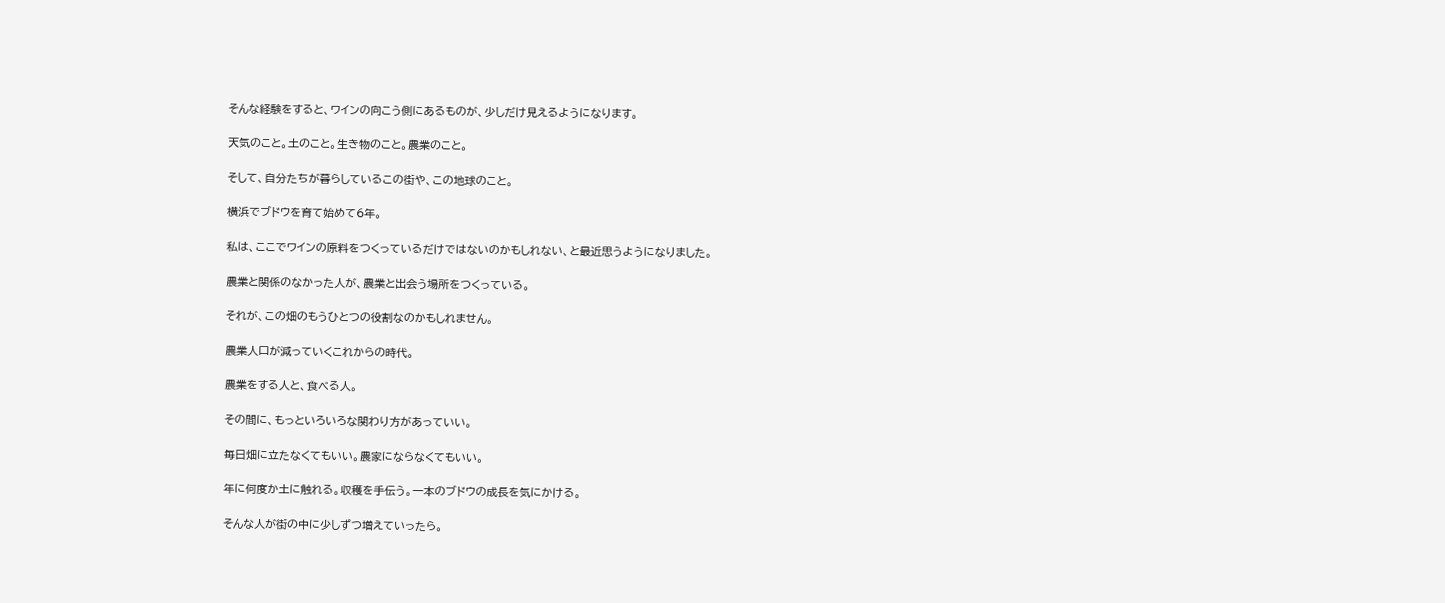そんな経験をすると、ワインの向こう側にあるものが、少しだけ見えるようになります。

天気のこと。土のこと。生き物のこと。農業のこと。

そして、自分たちが暮らしているこの街や、この地球のこと。

横浜でブドウを育て始めて6年。

私は、ここでワインの原料をつくっているだけではないのかもしれない、と最近思うようになりました。

農業と関係のなかった人が、農業と出会う場所をつくっている。

それが、この畑のもうひとつの役割なのかもしれません。

農業人口が減っていくこれからの時代。

農業をする人と、食べる人。

その間に、もっといろいろな関わり方があっていい。

毎日畑に立たなくてもいい。農家にならなくてもいい。

年に何度か土に触れる。収穫を手伝う。一本のブドウの成長を気にかける。

そんな人が街の中に少しずつ増えていったら。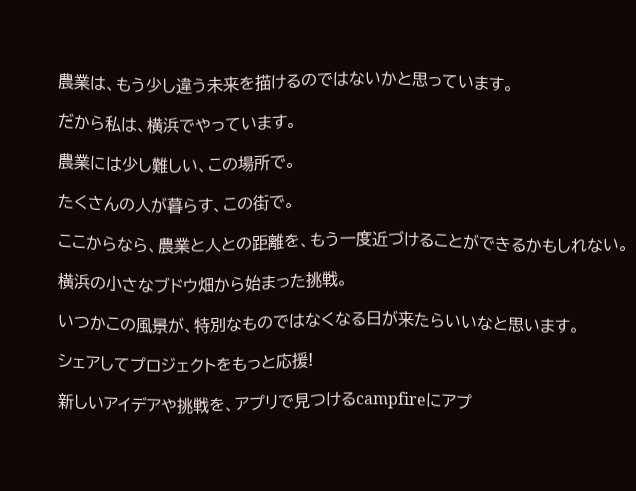農業は、もう少し違う未来を描けるのではないかと思っています。

だから私は、横浜でやっています。

農業には少し難しい、この場所で。

たくさんの人が暮らす、この街で。

ここからなら、農業と人との距離を、もう一度近づけることができるかもしれない。

横浜の小さなブドウ畑から始まった挑戦。

いつかこの風景が、特別なものではなくなる日が来たらいいなと思います。

シェアしてプロジェクトをもっと応援!

新しいアイデアや挑戦を、アプリで見つけるcampfireにアプ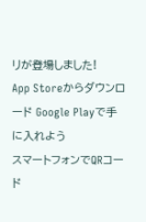リが登場しました!
App Storeからダウンロード Google Playで手に入れよう
スマートフォンでQRコード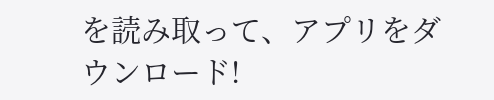を読み取って、アプリをダウンロード!